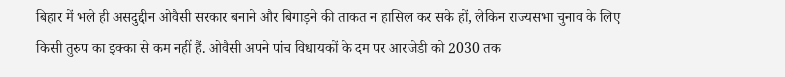बिहार में भले ही असदुद्दीन ओवैसी सरकार बनाने और बिगाड़ने की ताकत न हासिल कर सके हों, लेकिन राज्यसभा चुनाव के लिए किसी तुरुप का इक्का से कम नहीं हैं. ओवैसी अपने पांच विधायकों के दम पर आरजेडी को 2030 तक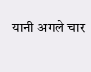यानी अगले चार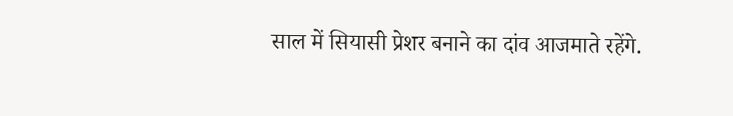साल में सियासी प्रेशर बनाने का दांव आजमाते रहेंगे.